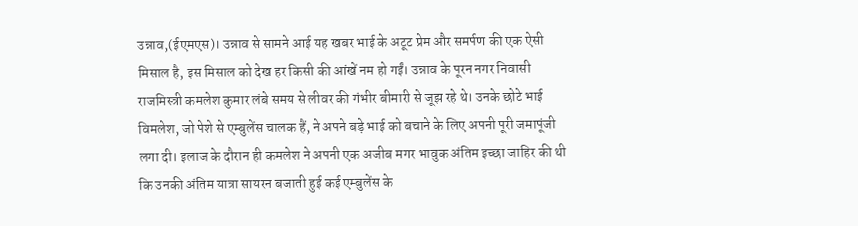उन्नाव,(ईएमएस)। उन्नाव से सामने आई यह खबर भाई के अटूट प्रेम और समर्पण की एक ऐसी मिसाल है, इस मिसाल को देख हर किसी की आंखें नम हो गईं। उन्नाव के पूरन नगर निवासी राजमिस्त्री कमलेश कुमार लंबे समय से लीवर की गंभीर बीमारी से जूझ रहे थे। उनके छोटे भाई विमलेश, जो पेशे से एम्बुलेंस चालक हैं, ने अपने बड़े भाई को बचाने के लिए अपनी पूरी जमापूंजी लगा दी। इलाज के दौरान ही कमलेश ने अपनी एक अजीब मगर भावुक अंतिम इच्छा जाहिर की थी कि उनकी अंतिम यात्रा सायरन बजाती हुई कई एम्बुलेंस के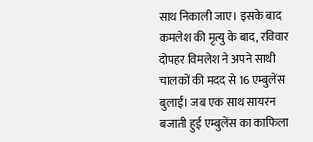साथ निकाली जाए। इसके बाद कमलेश की मृत्यु के बाद, रविवार दोपहर विमलेश ने अपने साथी चालकों की मदद से 16 एम्बुलेंस बुलाईं। जब एक साथ सायरन बजाती हुई एम्बुलेंस का काफिला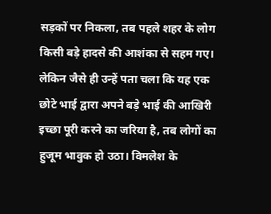सड़कों पर निकला, तब पहले शहर के लोग किसी बड़े हादसे की आशंका से सहम गए। लेकिन जैसे ही उन्हें पता चला कि यह एक छोटे भाई द्वारा अपने बड़े भाई की आखिरी इच्छा पूरी करने का जरिया है, तब लोगों का हुजूम भावुक हो उठा। विमलेश के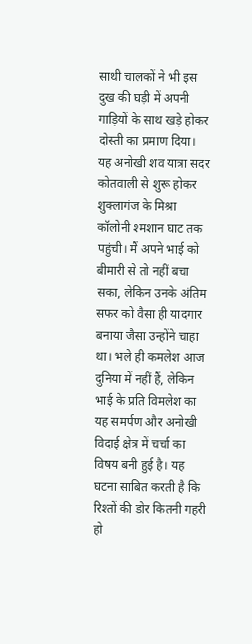साथी चालकों ने भी इस दुख की घड़ी में अपनी गाड़ियों के साथ खड़े होकर दोस्ती का प्रमाण दिया। यह अनोखी शव यात्रा सदर कोतवाली से शुरू होकर शुक्लागंज के मिश्रा कॉलोनी श्मशान घाट तक पहुंची। मैं अपने भाई को बीमारी से तो नहीं बचा सका, लेकिन उनके अंतिम सफर को वैसा ही यादगार बनाया जैसा उन्होंने चाहा था। भले ही कमलेश आज दुनिया में नहीं हैं, लेकिन भाई के प्रति विमलेश का यह समर्पण और अनोखी विदाई क्षेत्र में चर्चा का विषय बनी हुई है। यह घटना साबित करती है कि रिश्तों की डोर कितनी गहरी हो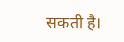सकती है।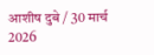आशीष दुबे / 30 मार्च 2026